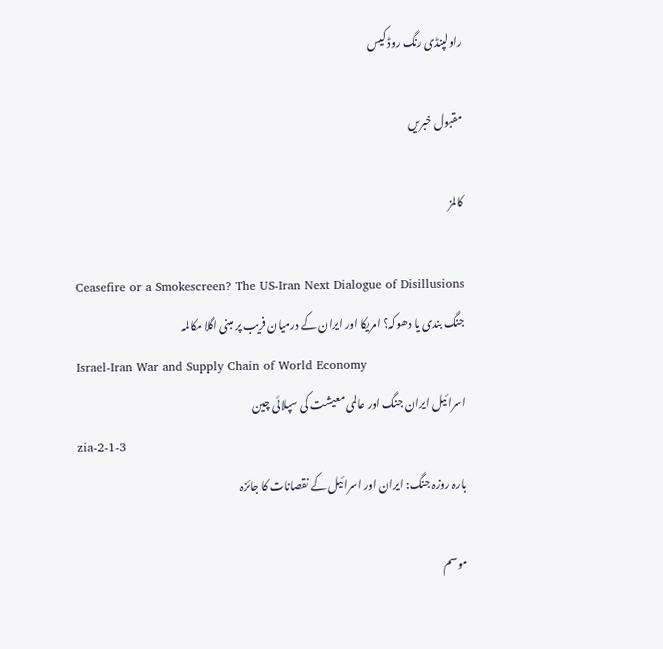راولپنڈی رنگ روڈ کیس

مقبول خبریں

کالمز

Ceasefire or a Smokescreen? The US-Iran Next Dialogue of Disillusions
جنگ بندی یا دھوکہ؟ امریکا اور ایران کے درمیان فریب پر مبنی اگلا مکالمہ
Israel-Iran War and Supply Chain of World Economy
اسرائیل ایران جنگ اور عالمی معیشت کی سپلائی چین
zia-2-1-3
بارہ روزہ جنگ: ایران اور اسرائیل کے نقصانات کا جائزہ

موسم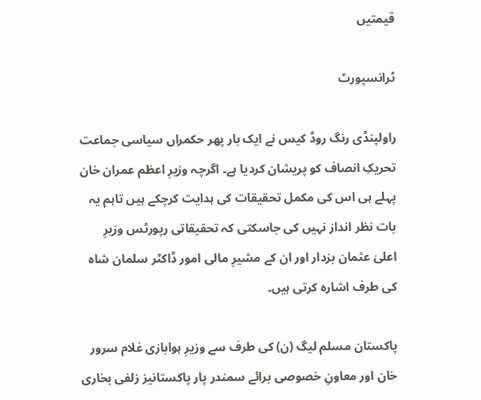قیمتیں

ٹرانسپورٹ

راولپنڈی رنگ روڈ کیس نے ایک بار پھر حکمراں سیاسی جماعت تحریکِ انصاف کو پریشان کردیا ہے۔ اگرچہ وزیرِ اعظم عمران خان پہلے ہی اس کی مکمل تحقیقات کی ہدایت کرچکے ہیں تاہم یہ بات نظر انداز نہیں کی جاسکتی کہ تحقیقاتی رپورٹس وزیرِ اعلیٰ عثمان بزدار اور ان کے مشیرِ مالی امور ڈاکٹر سلمان شاہ کی طرف اشارہ کرتی ہیں۔

پاکستان مسلم لیگ (ن) کی طرف سے وزیرِ ہوابازی غلام سرور خان اور معاونِ خصوصی برائے سمندر پار پاکستانیز زلفی بخاری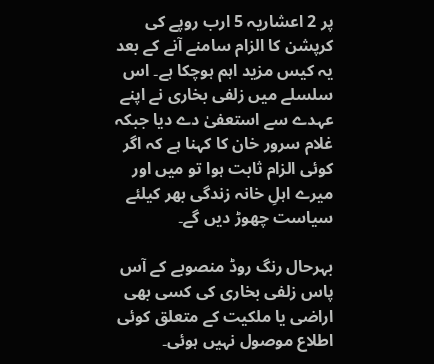پر 2 اعشاریہ 5 ارب روپے کی کرپشن کا الزام سامنے آنے کے بعد یہ کیس مزید اہم ہوچکا ہے۔ اس سلسلے میں زلفی بخاری نے اپنے عہدے سے استعفیٰ دے دیا جبکہ غلام سرور خان کا کہنا ہے کہ اگر کوئی الزام ثابت ہوا تو میں اور میرے اہلِ خانہ زندگی بھر کیلئے سیاست چھوڑ دیں گے۔

بہرحال رنگ روڈ منصوبے کے آس پاس زلفی بخاری کی کسی بھی اراضی یا ملکیت کے متعلق کوئی اطلاع موصول نہیں ہوئی۔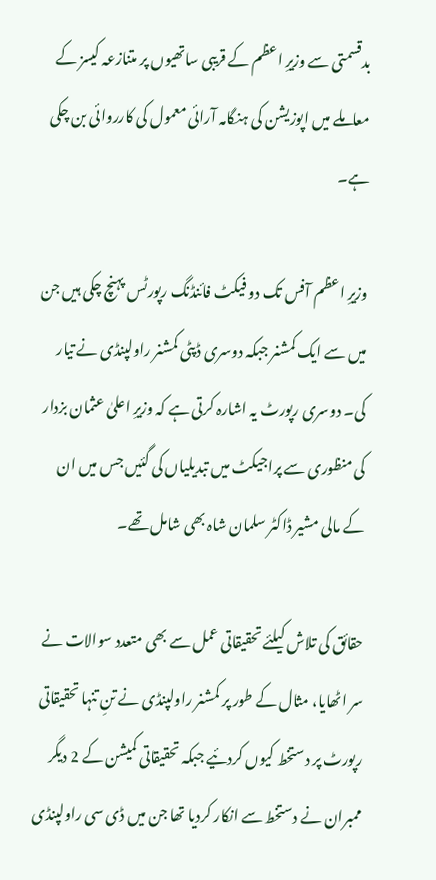بدقسمتی سے وزیرِ اعظم کے قریبی ساتھیوں پر متنازعہ کیسز کے معاملے میں اپوزیشن کی ہنگامہ آرائی معمول کی کارروائی بن چکی ہے۔

وزیرِ اعظم آفس تک دو فیکٹ فائنڈنگ رپورٹس پہنچ چکی ہیں جن میں سے ایک کمشنر جبکہ دوسری ڈپٹی کمشنر راولپنڈی نے تیار کی۔ دوسری رپورٹ یہ اشارہ کرتی ہے کہ وزیرِ اعلیٰ عثمان بزدار کی منظوری سے پراجیکٹ میں تبدیلیاں کی گئیں جس میں ان کے مالی مشیر ڈاکٹر سلمان شاہ بھی شامل تھے۔

حقائق کی تلاش کیلئے تحقیقاتی عمل سے بھی متعدد سوالات نے سر اٹھایا، مثال کے طور پر کمشنر راولپنڈی نے تنِ تنہا تحقیقاتی رپورٹ پر دستخط کیوں کردئیے جبکہ تحقیقاتی کمیشن کے 2 دیگر ممبران نے دستخط سے انکار کردیا تھا جن میں ڈی سی راولپنڈی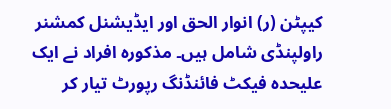کیپٹن (ر) انوار الحق اور ایڈیشنل کمشنر راولپنڈی شامل ہیں۔ مذکورہ افراد نے ایک علیحدہ فیکٹ فائنڈنگ رپورٹ تیار کر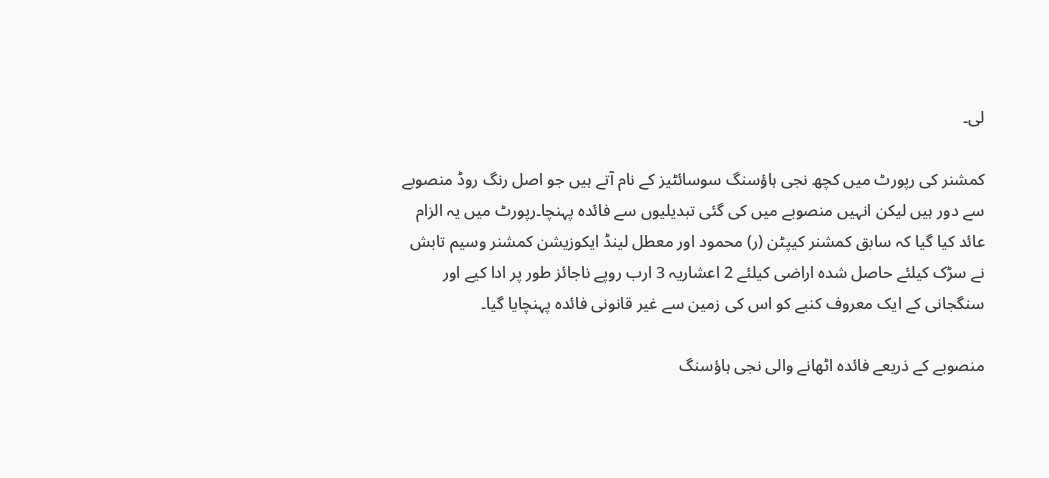لی۔

کمشنر کی رپورٹ میں کچھ نجی ہاؤسنگ سوسائٹیز کے نام آتے ہیں جو اصل رنگ روڈ منصوبے سے دور ہیں لیکن انہیں منصوبے میں کی گئی تبدیلیوں سے فائدہ پہنچا۔رپورٹ میں یہ الزام عائد کیا گیا کہ سابق کمشنر کیپٹن (ر) محمود اور معطل لینڈ ایکوزیشن کمشنر وسیم تابش نے سڑک کیلئے حاصل شدہ اراضی کیلئے 2 اعشاریہ 3 ارب روپے ناجائز طور پر ادا کیے اور سنگجانی کے ایک معروف کنبے کو اس کی زمین سے غیر قانونی فائدہ پہنچایا گیا۔

منصوبے کے ذریعے فائدہ اٹھانے والی نجی ہاؤسنگ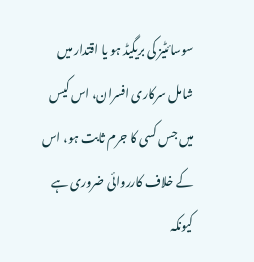سوسائٹیز کی بریگیڈ ہو یا اقتدار میں شامل سرکاری افسران، اس کیس میں جس کسی کا جرم ثابت ہو، اس کے خلاف کارروائی ضروری ہے کیونکہ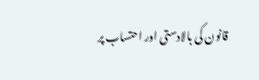قانون کی بالادستی اور احتساب پر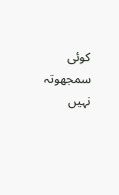کوئی سمجھوتہ نہیں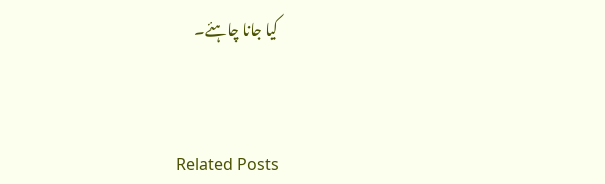کیا جانا چاہئے۔



Related Posts